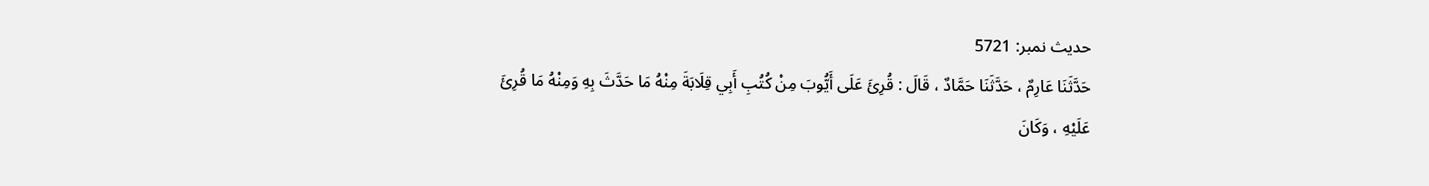حدیث نمبر: 5721
حَدَّثَنَا عَارِمٌ ، حَدَّثَنَا حَمَّادٌ ، قَالَ : قُرِئَ عَلَى أَيُّوبَ مِنْ كُتُبِ أَبِي قِلَابَةَ مِنْهُ مَا حَدَّثَ بِهِ وَمِنْهُ مَا قُرِئَ عَلَيْهِ ، وَكَانَ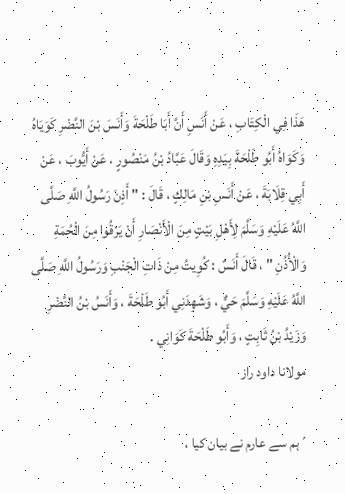هَذَا فِي الْكِتَابِ ، عَنْ أَنَسٍ أَنَّ أَبَا طَلْحَةَ وَأَنَسَ بْنَ النَّضْرِ كَوَيَاهُ وَكَوَاهُ أَبُو طَلْحَةَ بِيَدِهِ وَقَالَ عَبَّادُ بْنُ مَنْصُورٍ ، عَنْ أَيُّوبَ ، عَنْ أَبِي قِلَابَةَ ، عَنْ أَنَسِ بْنِ مَالِكٍ ، قَالَ : " أَذِنَ رَسُولُ اللَّهِ صَلَّى اللَّهُ عَلَيْهِ وَسَلَّمَ لِأَهْلِ بَيْتٍ مِنَ الْأَنْصَارِ أَنْ يَرْقُوا مِنَ الْحُمَةِ وَالْأُذُنِ " ، قَالَ أَنَسٌ : كُوِيتُ مِنْ ذَاتِ الْجَنْبِ وَرَسُولُ اللَّهِ صَلَّى اللَّهُ عَلَيْهِ وَسَلَّمَ حَيٌّ ، وَشَهِدَنِي أَبُو طَلْحَةَ ، وَأَنَسُ بْنُ النَّضْرِ وَزَيْدُ بْنُ ثَابِتٍ ، وَأَبُو طَلْحَةَ كَوَانِي .
مولانا داود راز

´ہم سے عارم نے بیان کیا ،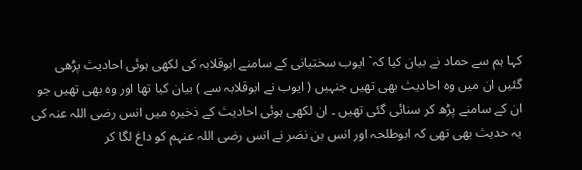کہا ہم سے حماد نے بیان کیا کہ` ایوب سختیانی کے سامنے ابوقلابہ کی لکھی ہوئی احادیث پڑھی گئیں ان میں وہ احادیث بھی تھیں جنہیں ( ایوب نے ابوقلابہ سے ) بیان کیا تھا اور وہ بھی تھیں جو ان کے سامنے پڑھ کر سنائی گئی تھیں ۔ ان لکھی ہوئی احادیث کے ذخیرہ میں انس رضی اللہ عنہ کی یہ حدیث بھی تھی کہ ابوطلحہ اور انس بن نضر نے انس رضی اللہ عنہم کو داغ لگا کر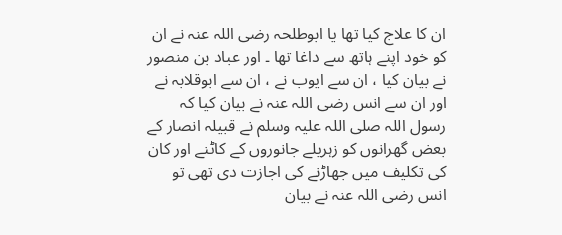ان کا علاج کیا تھا یا ابوطلحہ رضی اللہ عنہ نے ان کو خود اپنے ہاتھ سے داغا تھا ۔ اور عباد بن منصور نے بیان کیا ، ان سے ایوب نے ، ان سے ابوقلابہ نے اور ان سے انس رضی اللہ عنہ نے بیان کیا کہ رسول اللہ صلی اللہ علیہ وسلم نے قبیلہ انصار کے بعض گھرانوں کو زہریلے جانوروں کے کاٹنے اور کان کی تکلیف میں جھاڑنے کی اجازت دی تھی تو انس رضی اللہ عنہ نے بیان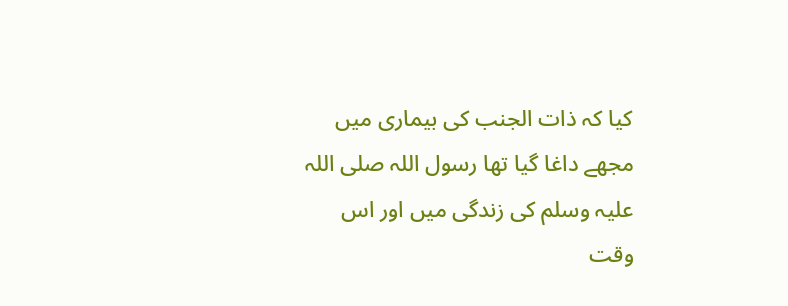کیا کہ ذات الجنب کی بیماری میں مجھے داغا گیا تھا رسول اللہ صلی اللہ علیہ وسلم کی زندگی میں اور اس وقت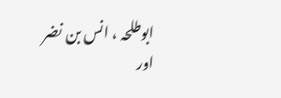ابوطلحہ ، انس بن نضر اور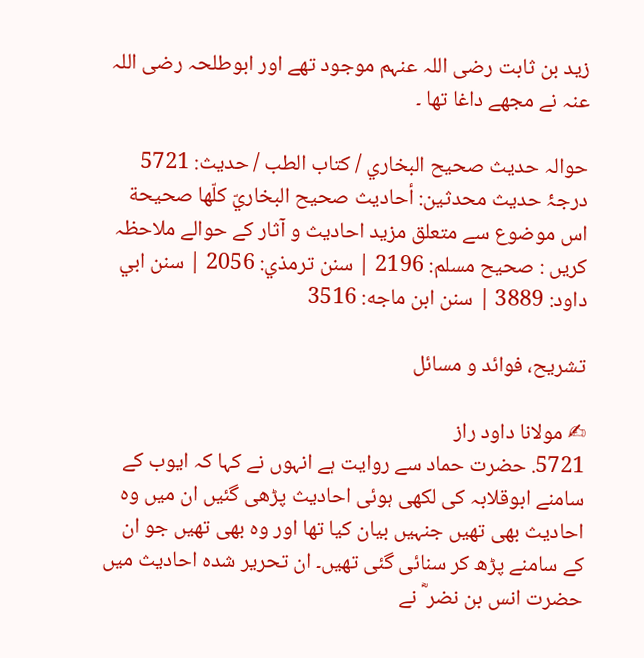زید بن ثابت رضی اللہ عنہم موجود تھے اور ابوطلحہ رضی اللہ عنہ نے مجھے داغا تھا ۔

حوالہ حدیث صحيح البخاري / كتاب الطب / حدیث: 5721
درجۂ حدیث محدثین: أحاديث صحيح البخاريّ كلّها صحيحة
اس موضوع سے متعلق مزید احادیث و آثار کے حوالے ملاحظہ کریں : صحيح مسلم: 2196 | سنن ترمذي: 2056 | سنن ابي داود: 3889 | سنن ابن ماجه: 3516

تشریح، فوائد و مسائل

✍ مولانا داود راز
5721. حضرت حماد سے روایت ہے انہوں نے کہا کہ ایوب کے سامنے ابوقلابہ کی لکھی ہوئی احادیث پڑھی گئیں ان میں وہ احادیث بھی تھیں جنہیں بیان کیا تھا اور وہ بھی تھیں جو ان کے سامنے پڑھ کر سنائی گئی تھیں۔ ان تحریر شدہ احادیث میں حضرت انس بن نضر ؓ نے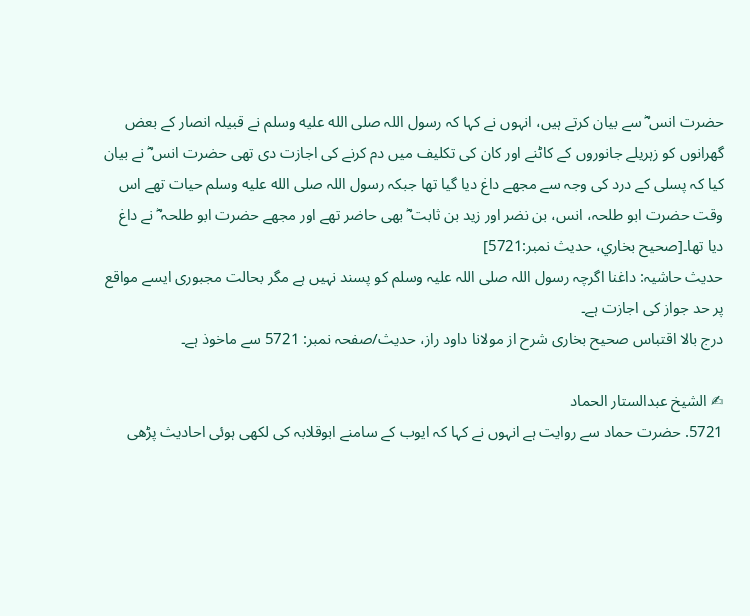حضرت انس ؓ سے بیان کرتے ہیں، انہوں نے کہا کہ رسول اللہ صلى الله عليه وسلم نے قبیلہ انصار کے بعض گھرانوں کو زہریلے جانوروں کے کاٹنے اور کان کی تکلیف میں دم کرنے کی اجازت دی تھی حضرت انس ؓ نے بیان کیا کہ پسلی کے درد کی وجہ سے مجھے داغ دیا گیا تھا جبکہ رسول اللہ صلى الله عليه وسلم حیات تھے اس وقت حضرت ابو طلحہ، انس، بن نضر اور زید بن ثابت ؓ بھی حاضر تھے اور مجھے حضرت ابو طلحہ ؓ نے داغ دیا تھا۔[صحيح بخاري، حديث نمبر:5721]
حدیث حاشیہ: داغنا اگرچہ رسول اللہ صلی اللہ علیہ وسلم کو پسند نہیں ہے مگر بحالت مجبوری ایسے مواقع پر حد جواز کی اجازت ہے۔
درج بالا اقتباس صحیح بخاری شرح از مولانا داود راز، حدیث/صفحہ نمبر: 5721 سے ماخوذ ہے۔

✍ الشیخ عبدالستار الحماد
5721. حضرت حماد سے روایت ہے انہوں نے کہا کہ ایوب کے سامنے ابوقلابہ کی لکھی ہوئی احادیث پڑھی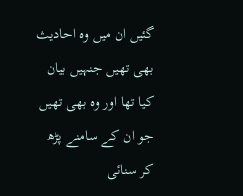گئیں ان میں وہ احادیث بھی تھیں جنہیں بیان کیا تھا اور وہ بھی تھیں جو ان کے سامنے پڑھ کر سنائی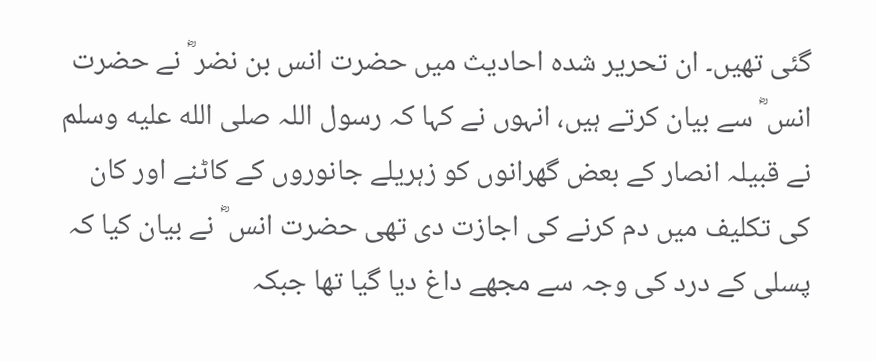گئی تھیں۔ ان تحریر شدہ احادیث میں حضرت انس بن نضر ؓ نے حضرت انس ؓ سے بیان کرتے ہیں، انہوں نے کہا کہ رسول اللہ صلى الله عليه وسلم نے قبیلہ انصار کے بعض گھرانوں کو زہریلے جانوروں کے کاٹنے اور کان کی تکلیف میں دم کرنے کی اجازت دی تھی حضرت انس ؓ نے بیان کیا کہ پسلی کے درد کی وجہ سے مجھے داغ دیا گیا تھا جبکہ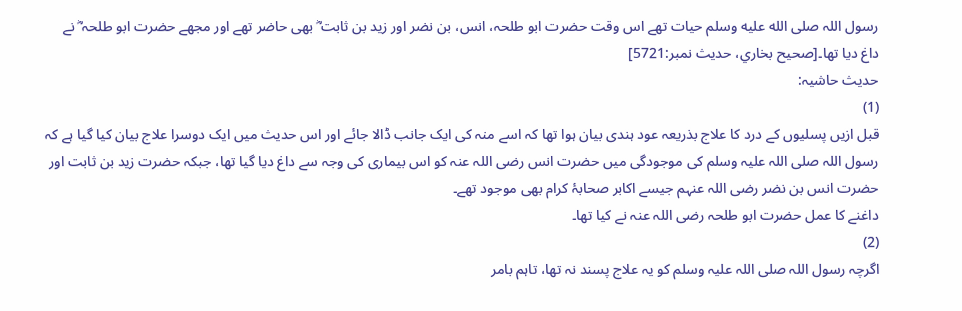رسول اللہ صلى الله عليه وسلم حیات تھے اس وقت حضرت ابو طلحہ، انس، بن نضر اور زید بن ثابت ؓ بھی حاضر تھے اور مجھے حضرت ابو طلحہ ؓ نے داغ دیا تھا۔[صحيح بخاري، حديث نمبر:5721]
حدیث حاشیہ:
(1)
قبل ازیں پسلیوں کے درد کا علاج بذریعہ عود ہندی بیان ہوا تھا کہ اسے منہ کی ایک جانب ڈالا جائے اور اس حدیث میں ایک دوسرا علاج بیان کیا گیا ہے کہ رسول اللہ صلی اللہ علیہ وسلم کی موجودگی میں حضرت انس رضی اللہ عنہ کو اس بیماری کی وجہ سے داغ دیا گیا تھا، جبکہ حضرت زید بن ثابت اور حضرت انس بن نضر رضی اللہ عنہم جیسے اکابر صحابۂ کرام بھی موجود تھے۔
داغنے کا عمل حضرت ابو طلحہ رضی اللہ عنہ نے کیا تھا۔
(2)
اگرچہ رسول اللہ صلی اللہ علیہ وسلم کو یہ علاج پسند نہ تھا، تاہم بامر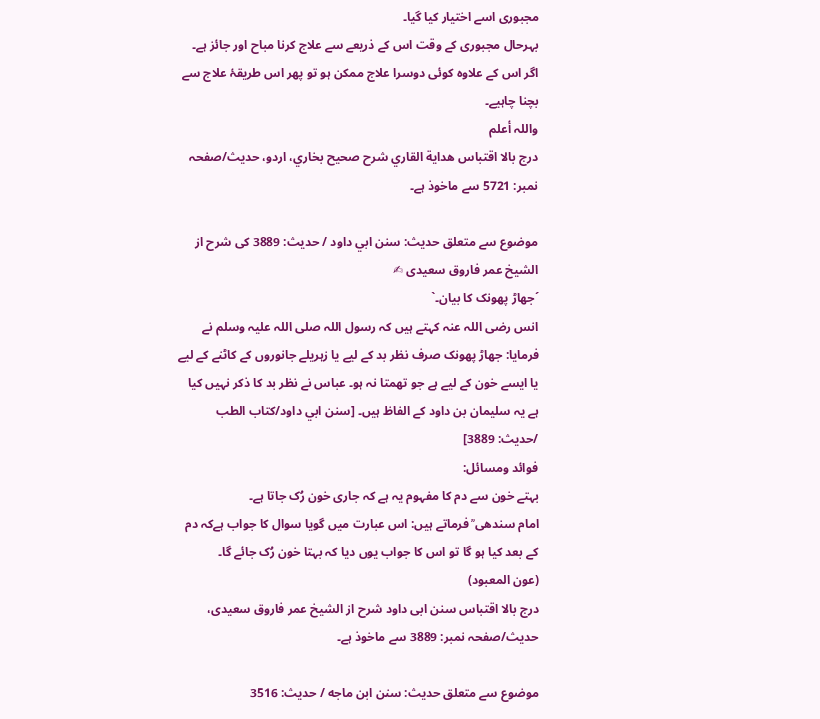مجبوری اسے اختیار کیا گیا۔
بہرحال مجبوری کے وقت اس کے ذریعے سے علاج کرنا مباح اور جائز ہے۔
اگر اس کے علاوہ کوئی دوسرا علاج ممکن ہو تو پھر اس طریقۂ علاج سے بچنا چاہیے۔
واللہ أعلم
درج بالا اقتباس هداية القاري شرح صحيح بخاري، اردو، حدیث/صفحہ نمبر: 5721 سے ماخوذ ہے۔

موضوع سے متعلق حدیث: سنن ابي داود / حدیث: 3889 کی شرح از الشیخ عمر فاروق سعیدی ✍
´جھاڑ پھونک کا بیان۔`
انس رضی اللہ عنہ کہتے ہیں کہ رسول اللہ صلی اللہ علیہ وسلم نے فرمایا: جھاڑ پھونک صرف نظر بد کے لیے یا زہریلے جانوروں کے کاٹنے کے لیے یا ایسے خون کے لیے ہے جو تھمتا نہ ہو۔ عباس نے نظر بد کا ذکر نہیں کیا ہے یہ سلیمان بن داود کے الفاظ ہیں۔ [سنن ابي داود/كتاب الطب /حدیث: 3889]
فوائد ومسائل:
بہتے خون سے دم کا مفہوم یہ ہے کہ جاری خون رُک جاتا ہے۔
امام سندھی ؒ فرماتے ہیں: اس عبارت میں گویا سوال کا جواب ہےکہ دم کے بعد کیا ہو گا تو اس کا جواب یوں دیا کہ بہتا خون رُک جائے گا۔
(عون المعبود)
درج بالا اقتباس سنن ابی داود شرح از الشیخ عمر فاروق سعیدی، حدیث/صفحہ نمبر: 3889 سے ماخوذ ہے۔

موضوع سے متعلق حدیث: سنن ابن ماجه / حدیث: 3516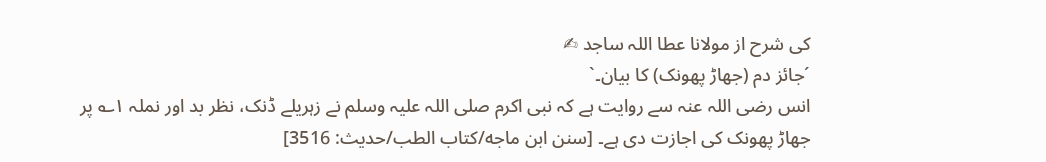کی شرح از مولانا عطا اللہ ساجد ✍
´جائز دم (جھاڑ پھونک) کا بیان۔`
انس رضی اللہ عنہ سے روایت ہے کہ نبی اکرم صلی اللہ علیہ وسلم نے زہریلے ڈنک، نظر بد اور نملہ ۱؎ پر جھاڑ پھونک کی اجازت دی ہے۔ [سنن ابن ماجه/كتاب الطب/حدیث: 3516]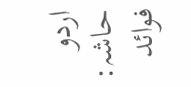اردو حاشہ:
فوائد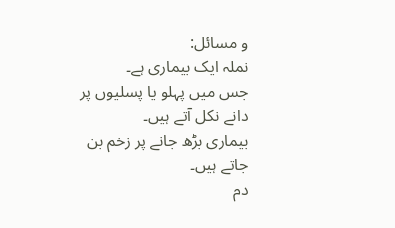و مسائل:
نملہ ایک بیماری ہے۔
جس میں پہلو یا پسلیوں پر دانے نکل آتے ہیں۔
بیماری بڑھ جانے پر زخم بن جاتے ہیں۔
دم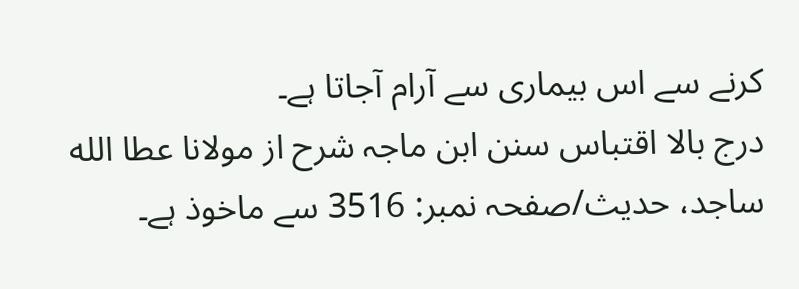کرنے سے اس بیماری سے آرام آجاتا ہے۔
درج بالا اقتباس سنن ابن ماجہ شرح از مولانا عطا الله ساجد، حدیث/صفحہ نمبر: 3516 سے ماخوذ ہے۔